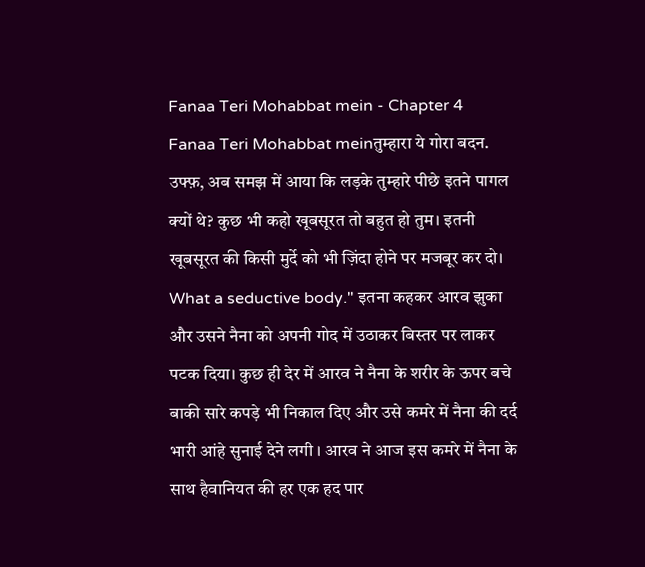Fanaa Teri Mohabbat mein - Chapter 4
Fanaa Teri Mohabbat meinतुम्हारा ये गोरा बदन. उफ्फ़, अब समझ में आया कि लड़के तुम्हारे पीछे इतने पागल क्यों थे? कुछ भी कहो खूबसूरत तो बहुत हो तुम। इतनी खूबसूरत की किसी मुर्दे को भी ज़िंदा होने पर मजबूर कर दो। What a seductive body." इतना कहकर आरव झुका और उसने नैना को अपनी गोद में उठाकर बिस्तर पर लाकर पटक दिया। कुछ ही देर में आरव ने नैना के शरीर के ऊपर बचे बाकी सारे कपड़े भी निकाल दिए और उसे कमरे में नैना की दर्द भारी आंहे सुनाई देने लगी । आरव ने आज इस कमरे में नैना के साथ हैवानियत की हर एक हद पार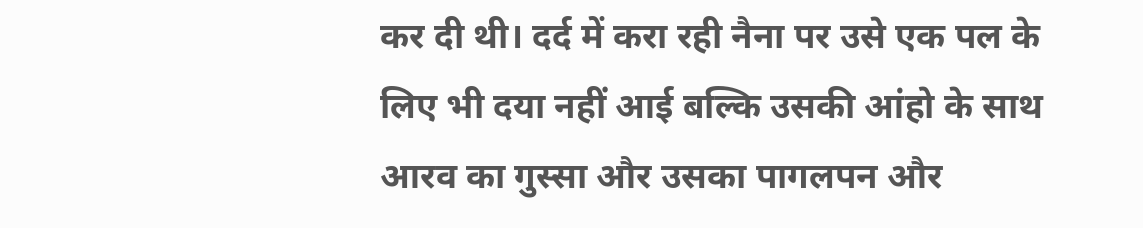कर दी थी। दर्द में करा रही नैना पर उसे एक पल के लिए भी दया नहीं आई बल्कि उसकी आंहो के साथ आरव का गुस्सा और उसका पागलपन और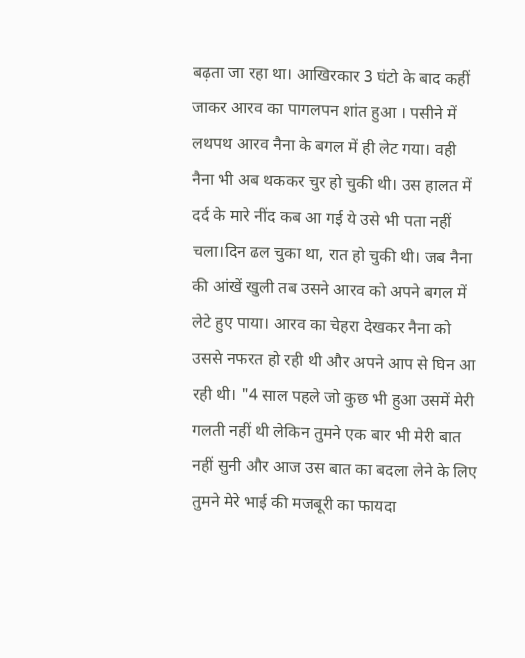बढ़ता जा रहा था। आखिरकार 3 घंटो के बाद कहीं जाकर आरव का पागलपन शांत हुआ । पसीने में लथपथ आरव नैना के बगल में ही लेट गया। वही नैना भी अब थककर चुर हो चुकी थी। उस हालत में दर्द के मारे नींद कब आ गई ये उसे भी पता नहीं चला।दिन ढल चुका था, रात हो चुकी थी। जब नैना की आंखें खुली तब उसने आरव को अपने बगल में लेटे हुए पाया। आरव का चेहरा देखकर नैना को उससे नफरत हो रही थी और अपने आप से घिन आ रही थी। "4 साल पहले जो कुछ भी हुआ उसमें मेरी गलती नहीं थी लेकिन तुमने एक बार भी मेरी बात नहीं सुनी और आज उस बात का बदला लेने के लिए तुमने मेरे भाई की मजबूरी का फायदा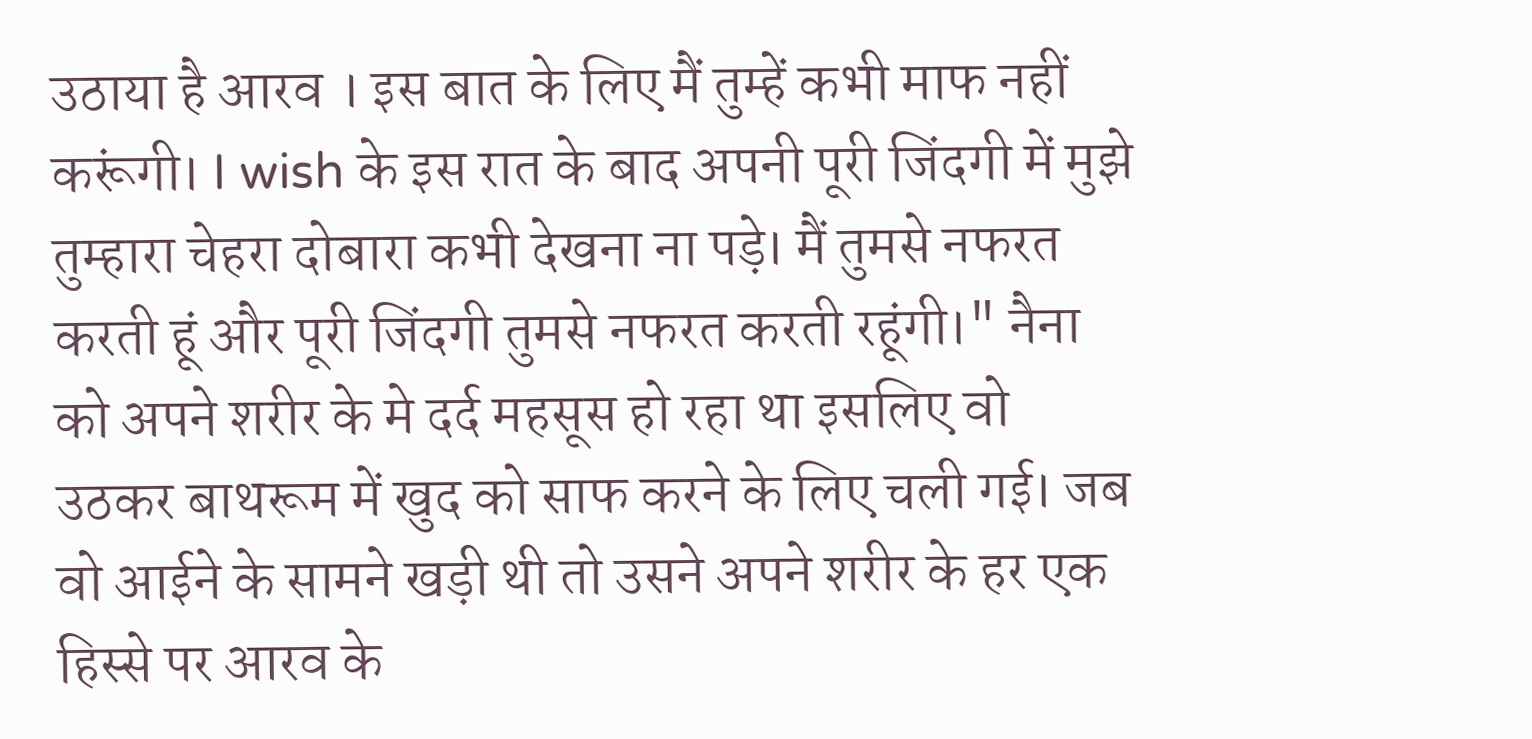उठाया है आरव । इस बात के लिए मैं तुम्हें कभी माफ नहीं करूंगी। I wish के इस रात के बाद अपनी पूरी जिंदगी में मुझे तुम्हारा चेहरा दोबारा कभी देखना ना पड़े। मैं तुमसे नफरत करती हूं और पूरी जिंदगी तुमसे नफरत करती रहूंगी।" नैना को अपने शरीर के मे दर्द महसूस हो रहा था इसलिए वो उठकर बाथरूम में खुद को साफ करने के लिए चली गई। जब वो आईने के सामने खड़ी थी तो उसने अपने शरीर के हर एक हिस्से पर आरव के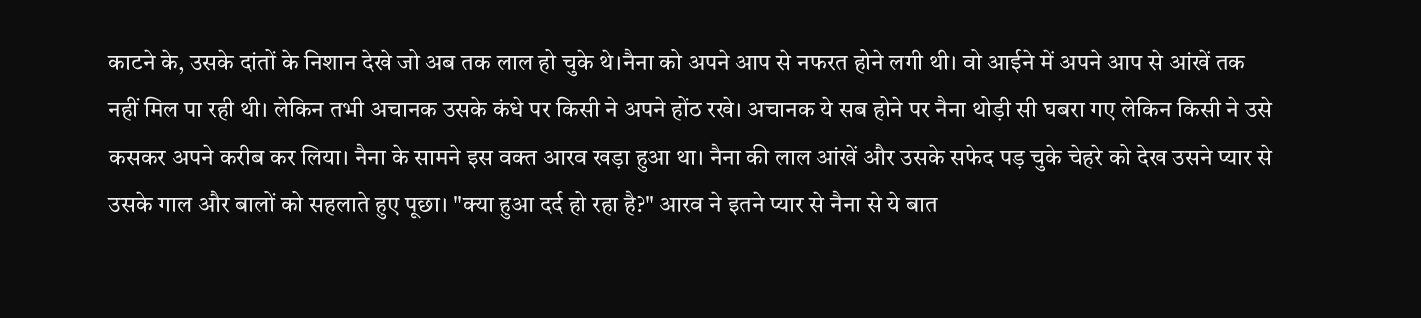काटने के, उसके दांतों के निशान देखे जो अब तक लाल हो चुके थे।नैना को अपने आप से नफरत होने लगी थी। वो आईने में अपने आप से आंखें तक नहीं मिल पा रही थी। लेकिन तभी अचानक उसके कंधे पर किसी ने अपने होंठ रखे। अचानक ये सब होने पर नैना थोड़ी सी घबरा गए लेकिन किसी ने उसे कसकर अपने करीब कर लिया। नैना के सामने इस वक्त आरव खड़ा हुआ था। नैना की लाल आंखें और उसके सफेद पड़ चुके चेहरे को देख उसने प्यार से उसके गाल और बालों को सहलाते हुए पूछा। "क्या हुआ दर्द हो रहा है?" आरव ने इतने प्यार से नैना से ये बात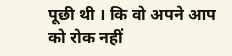पूछी थी । कि वो अपने आप को रोक नहीं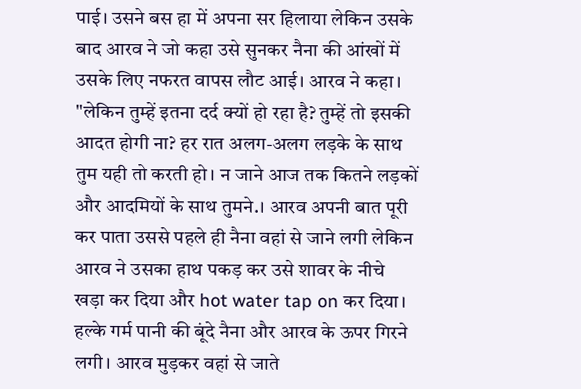पाई। उसने बस हा में अपना सर हिलाया लेकिन उसके बाद आरव ने जो कहा उसे सुनकर नैना की आंखों में उसके लिए नफरत वापस लौट आई। आरव ने कहा। "लेकिन तुम्हें इतना दर्द क्यों हो रहा है? तुम्हें तो इसकी आदत होगी ना? हर रात अलग-अलग लड़के के साथ तुम यही तो करती हो। न जाने आज तक कितने लड़कों और आदमियों के साथ तुमने.। आरव अपनी बात पूरी कर पाता उससे पहले ही नैना वहां से जाने लगी लेकिन आरव ने उसका हाथ पकड़ कर उसे शावर के नीचे खड़ा कर दिया और hot water tap on कर दिया। हल्के गर्म पानी की बूंदे नैना और आरव के ऊपर गिरने लगी। आरव मुड़कर वहां से जाते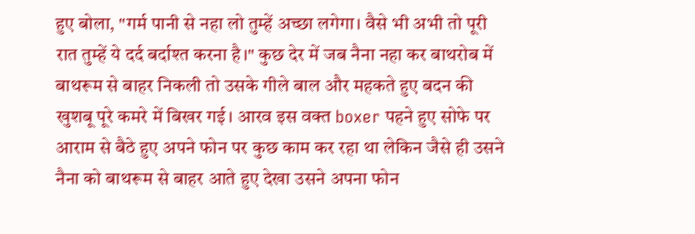हुए बोला, "गर्म पानी से नहा लो तुम्हें अच्छा लगेगा। वैसे भी अभी तो पूरी रात तुम्हें ये दर्द बर्दाश्त करना है।" कुछ देर में जब नैना नहा कर बाथरोब में बाथरूम से बाहर निकली तो उसके गीले बाल और महकते हुए बदन की खुशबू पूरे कमरे में बिखर गई। आरव इस वक्त boxer पहने हुए सोफे पर आराम से बैठे हुए अपने फोन पर कुछ काम कर रहा था लेकिन जैसे ही उसने नैना को बाथरूम से बाहर आते हुए देखा उसने अपना फोन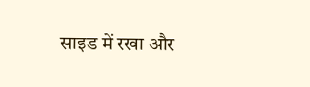साइड में रखा और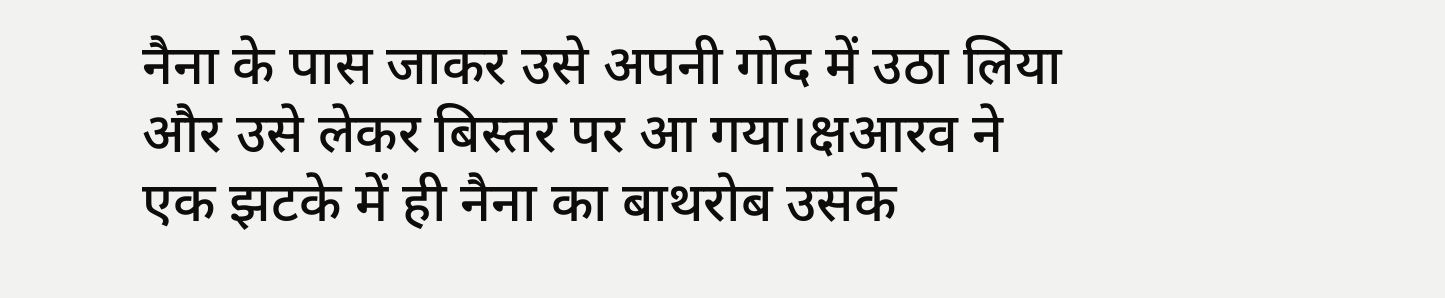नैना के पास जाकर उसे अपनी गोद में उठा लिया और उसे लेकर बिस्तर पर आ गया।क्षआरव ने एक झटके में ही नैना का बाथरोब उसके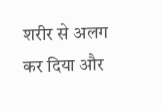शरीर से अलग कर दिया और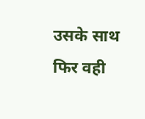उसके साथ फिर वही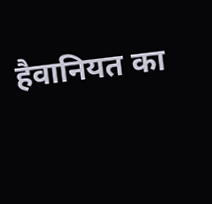हैवानियत का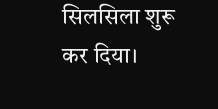सिलसिला शुरू कर दिया।